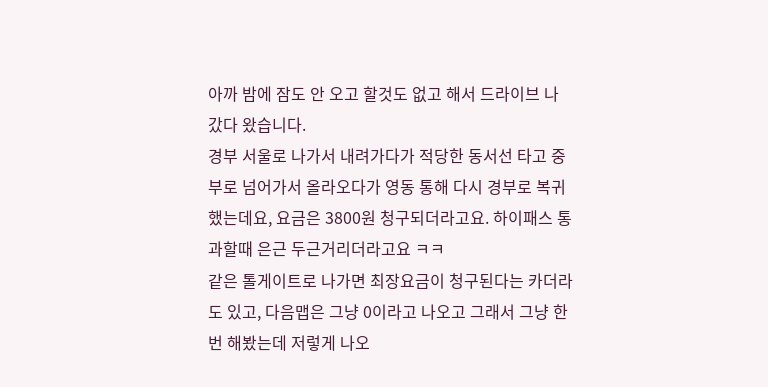아까 밤에 잠도 안 오고 할것도 없고 해서 드라이브 나갔다 왔습니다.
경부 서울로 나가서 내려가다가 적당한 동서선 타고 중부로 넘어가서 올라오다가 영동 통해 다시 경부로 복귀했는데요, 요금은 3800원 청구되더라고요. 하이패스 통과할때 은근 두근거리더라고요 ㅋㅋ
같은 톨게이트로 나가면 최장요금이 청구된다는 카더라도 있고, 다음맵은 그냥 0이라고 나오고 그래서 그냥 한번 해봤는데 저렇게 나오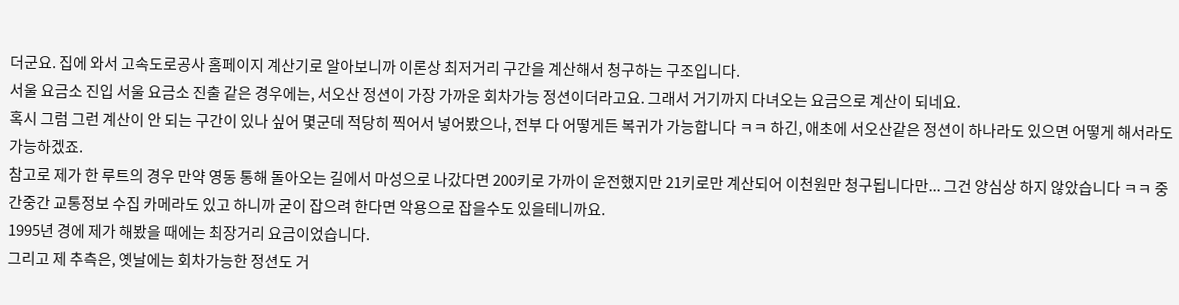더군요. 집에 와서 고속도로공사 홈페이지 계산기로 알아보니까 이론상 최저거리 구간을 계산해서 청구하는 구조입니다.
서울 요금소 진입 서울 요금소 진출 같은 경우에는, 서오산 정션이 가장 가까운 회차가능 정션이더라고요. 그래서 거기까지 다녀오는 요금으로 계산이 되네요.
혹시 그럼 그런 계산이 안 되는 구간이 있나 싶어 몇군데 적당히 찍어서 넣어봤으나, 전부 다 어떻게든 복귀가 가능합니다 ㅋㅋ 하긴, 애초에 서오산같은 정션이 하나라도 있으면 어떻게 해서라도 가능하겠죠.
참고로 제가 한 루트의 경우 만약 영동 통해 돌아오는 길에서 마성으로 나갔다면 200키로 가까이 운전했지만 21키로만 계산되어 이천원만 청구됩니다만... 그건 양심상 하지 않았습니다 ㅋㅋ 중간중간 교통정보 수집 카메라도 있고 하니까 굳이 잡으려 한다면 악용으로 잡을수도 있을테니까요.
1995년 경에 제가 해봤을 때에는 최장거리 요금이었습니다.
그리고 제 추측은, 옛날에는 회차가능한 정션도 거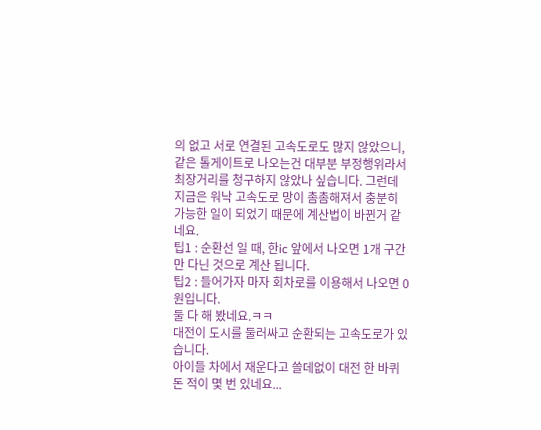의 없고 서로 연결된 고속도로도 많지 않았으니, 같은 톨게이트로 나오는건 대부분 부정행위라서 최장거리를 청구하지 않았나 싶습니다. 그런데 지금은 워낙 고속도로 망이 촘촘해져서 충분히 가능한 일이 되었기 때문에 계산법이 바뀐거 같네요.
팁1 : 순환선 일 때, 한ic 앞에서 나오면 1개 구간만 다닌 것으로 계산 됩니다.
팁2 : 들어가자 마자 회차로를 이용해서 나오면 0원입니다.
둘 다 해 봤네요.ㅋㅋ
대전이 도시를 둘러싸고 순환되는 고속도로가 있습니다.
아이들 차에서 재운다고 쓸데없이 대전 한 바퀴 돈 적이 몇 번 있네요...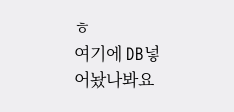ㅎ
여기에 DB넣어놨나봐요